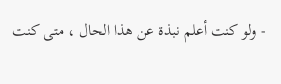- ولو كنت أعلم نبذة عن هذا الحال ، متى كنت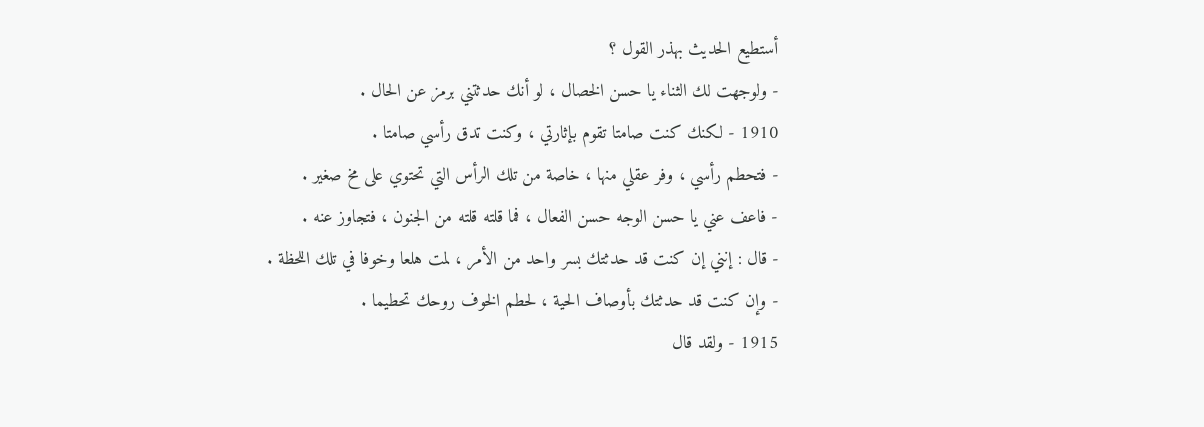أستطيع الحديث بهذر القول ؟
- ولوجهت لك الثناء يا حسن الخصال ، لو أنك حدثتني برمز عن الحال .
1910 - لكنك كنت صامتا تقوم بإثارتي ، وكنت تدق رأسي صامتا .
- فتحطم رأسي ، وفر عقلي منها ، خاصة من تلك الرأس التي تحتوي على مخ صغير .
- فاعف عني يا حسن الوجه حسن الفعال ، فما قلته قلته من الجنون ، فتجاوز عنه .
- قال : إنني إن كنت قد حدثتك بسر واحد من الأمر ، لمت هلعا وخوفا في تلك اللحظة .
- وإن كنت قد حدثتك بأوصاف الحية ، لحطم الخوف روحك تحطيما .
1915 - ولقد قال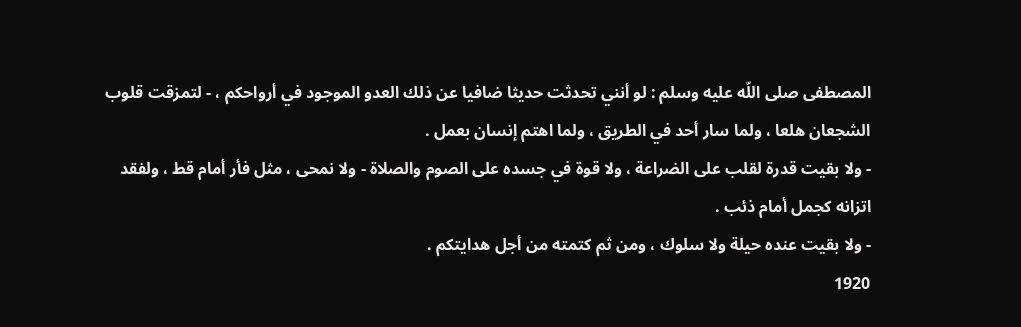المصطفى صلى اللّه عليه وسلم : لو أنني تحدثت حديثا ضافيا عن ذلك العدو الموجود في أرواحكم ، - لتمزقت قلوب الشجعان هلعا ، ولما سار أحد في الطريق ، ولما اهتم إنسان بعمل .
- ولا بقيت قدرة لقلب على الضراعة ، ولا قوة في جسده على الصوم والصلاة - ولا نمحى ، مثل فأر أمام قط ، ولفقد اتزانه كجمل أمام ذئب .
- ولا بقيت عنده حيلة ولا سلوك ، ومن ثم كتمته من أجل هدايتكم .
1920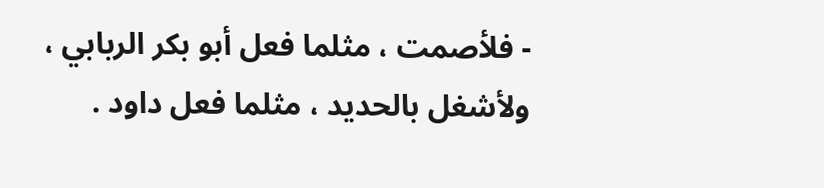- فلأصمت ، مثلما فعل أبو بكر الربابي ، ولأشغل بالحديد ، مثلما فعل داود .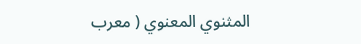المثنوي المعنوي ( معرب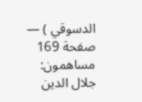الدسوقي ) — صفحة 169
مساهمون: جلال الدين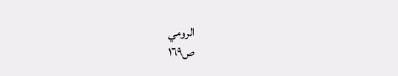الرومي
ص١٦٩